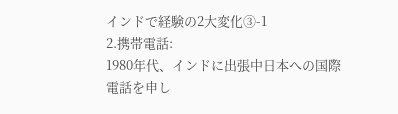インドで経験の2大変化③-1
2.携帯電話:
1980年代、インドに出張中日本への国際電話を申し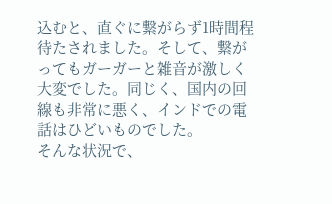込むと、直ぐに繋がらず1時間程待たされました。そして、繋がってもガーガーと雑音が激しく大変でした。同じく、国内の回線も非常に悪く、インドでの電話はひどいものでした。
そんな状況で、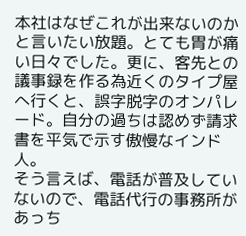本社はなぜこれが出来ないのかと言いたい放題。とても胃が痛い日々でした。更に、客先との議事録を作る為近くのタイプ屋へ行くと、誤字脱字のオンパレード。自分の過ちは認めず請求書を平気で示す傲慢なインド人。
そう言えば、電話が普及していないので、電話代行の事務所があっち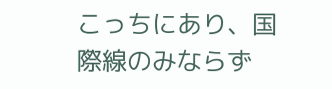こっちにあり、国際線のみならず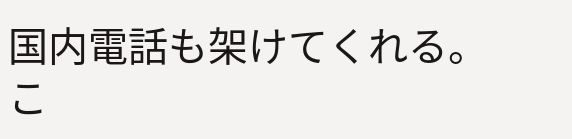国内電話も架けてくれる。こ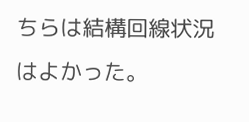ちらは結構回線状況はよかった。